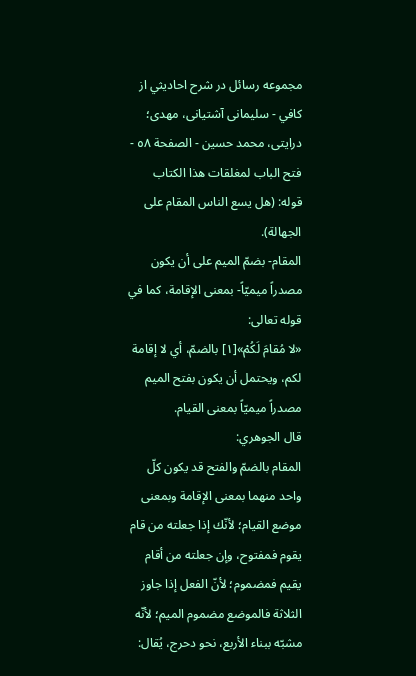مجموعه رسائل در شرح احاديثي از کافي - سلیمانی آشتیانی، مهدی؛ درایتی، محمد حسین - الصفحة ٥٨ - فتح الباب لمغلقات هذا الكتاب
قوله: (هل يسع الناس المقام على الجهالة).
المقام- بضمّ الميم على أن يكون مصدراً ميميّاً- بمعنى الإقامة، كما في قوله تعالى:
«لا مُقامَ لَكُمْ»[١] بالضمّ، أي لا إقامة لكم، ويحتمل أن يكون بفتح الميم مصدراً ميميّاً بمعنى القيام.
قال الجوهري:
المقام بالضمّ والفتح قد يكون كلّ واحد منهما بمعنى الإقامة وبمعنى موضع القيام؛ لأنّك إذا جعلته من قام يقوم فمفتوح، وإن جعلته من أقام يقيم فمضموم؛ لأنّ الفعل إذا جاوز الثلاثة فالموضع مضموم الميم؛ لأنّه مشبّه ببناء الأربع، نحو دحرج، يُقال: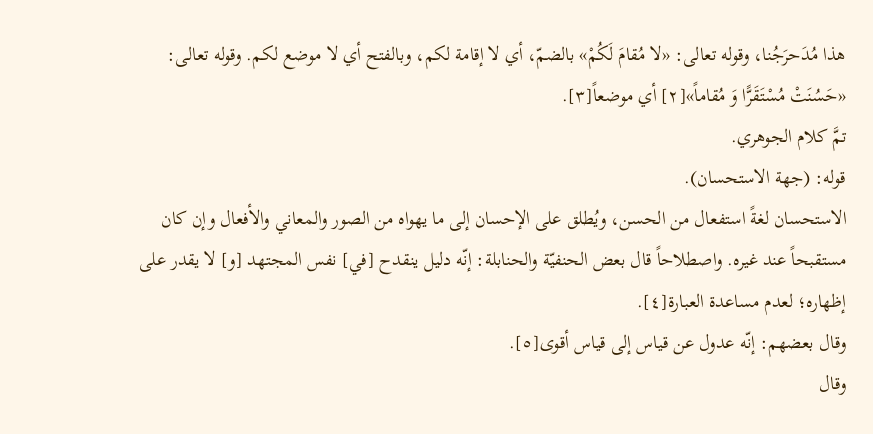هذا مُدَحرَجُنا، وقوله تعالى: «لا مُقامَ لَكُمْ» بالضمّ، أي لا إقامة لكم، وبالفتح أي لا موضع لكم. وقوله تعالى: «حَسُنَتْ مُسْتَقَرًّا وَ مُقاماً»[٢] أي موضعاً[٣].
تمَّ كلام الجوهري.
قوله: (جهة الاستحسان).
الاستحسان لغةً استفعال من الحسن، ويُطلق على الإحسان إلى ما يهواه من الصور والمعاني والأفعال وإن كان مستقبحاً عند غيره. واصطلاحاً قال بعض الحنفيّة والحنابلة: إنّه دليل ينقدح [في] نفس المجتهد [و] لا يقدر على إظهاره؛ لعدم مساعدة العبارة[٤].
وقال بعضهم: إنّه عدول عن قياس إلى قياس أقوى[٥].
وقال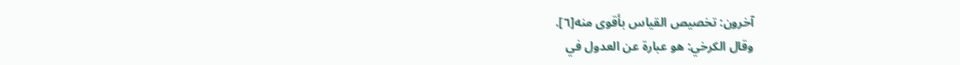آخرون: تخصيص القياس بأقوى منه[٦].
وقال الكرخي: هو عبارة عن العدول في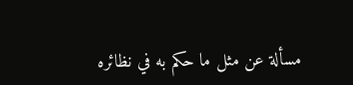مسألة عن مثل ما حكم به في نظائره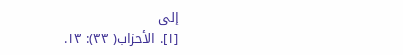إلى
[١]. الأحزاب( ٣٣): ١٣.